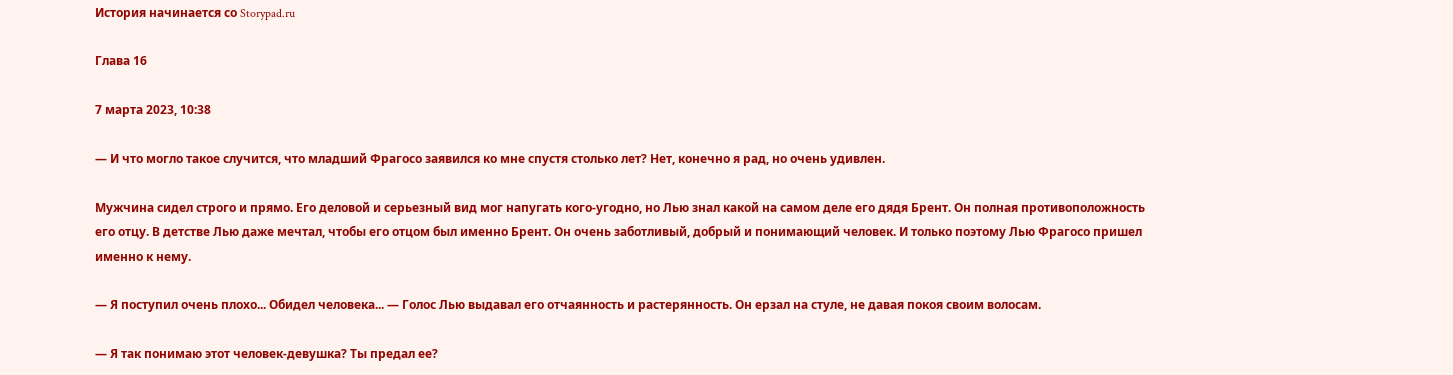История начинается со Storypad.ru

Глава 16

7 марта 2023, 10:38

— И что могло такое случится, что младший Фрагосо заявился ко мне спустя столько лет? Нет, конечно я рад, но очень удивлен.

Мужчина сидел строго и прямо. Его деловой и серьезный вид мог напугать кого-угодно, но Лью знал какой на самом деле его дядя Брент. Он полная противоположность его отцу. В детстве Лью даже мечтал, чтобы его отцом был именно Брент. Он очень заботливый, добрый и понимающий человек. И только поэтому Лью Фрагосо пришел именно к нему.

— Я поступил очень плохо... Обидел человека... — Голос Лью выдавал его отчаянность и растерянность. Он ерзал на стуле, не давая покоя своим волосам.

— Я так понимаю этот человек-девушка? Ты предал ее?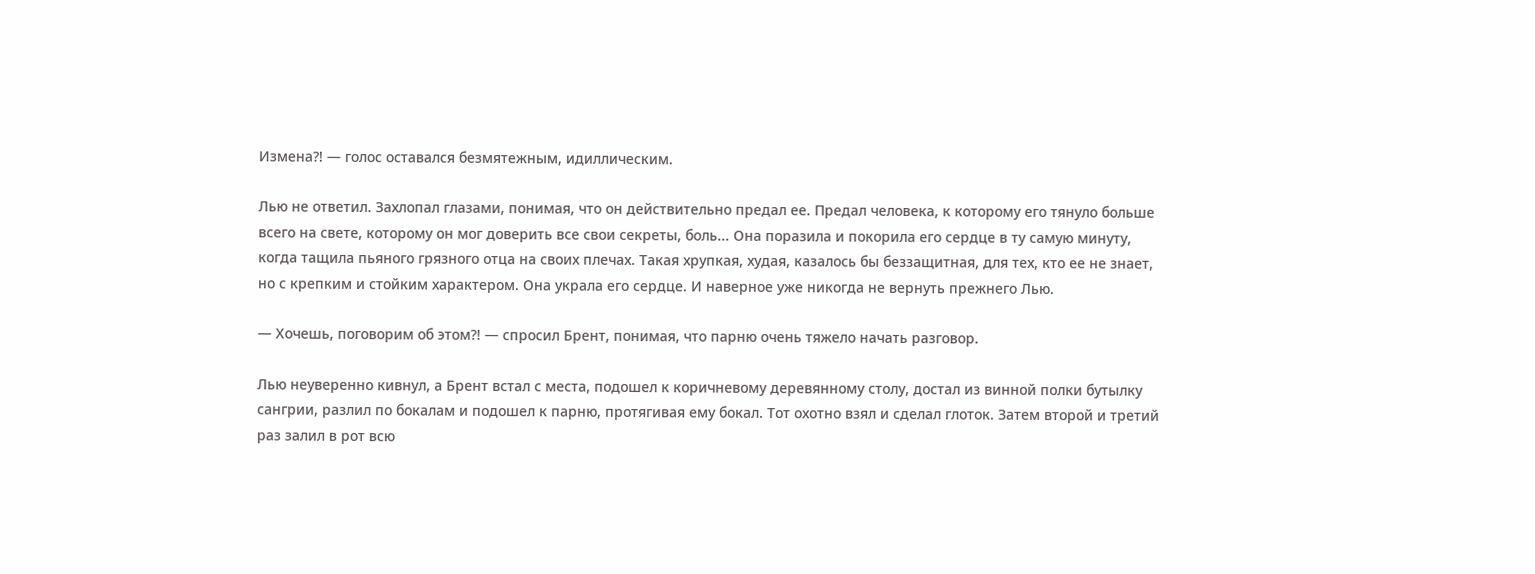Измена?! — голос оставался безмятежным, идиллическим.

Лью не ответил. Захлопал глазами, понимая, что он действительно предал ее. Предал человека, к которому его тянуло больше всего на свете, которому он мог доверить все свои секреты, боль... Она поразила и покорила его сердце в ту самую минуту, когда тащила пьяного грязного отца на своих плечах. Такая хрупкая, худая, казалось бы беззащитная, для тех, кто ее не знает, но с крепким и стойким характером. Она украла его сердце. И наверное уже никогда не вернуть прежнего Лью.

— Хочешь, поговорим об этом?! — спросил Брент, понимая, что парню очень тяжело начать разговор.

Лью неуверенно кивнул, а Брент встал с места, подошел к коричневому деревянному столу, достал из винной полки бутылку сангрии, разлил по бокалам и подошел к парню, протягивая ему бокал. Тот охотно взял и сделал глоток. Затем второй и третий раз залил в рот всю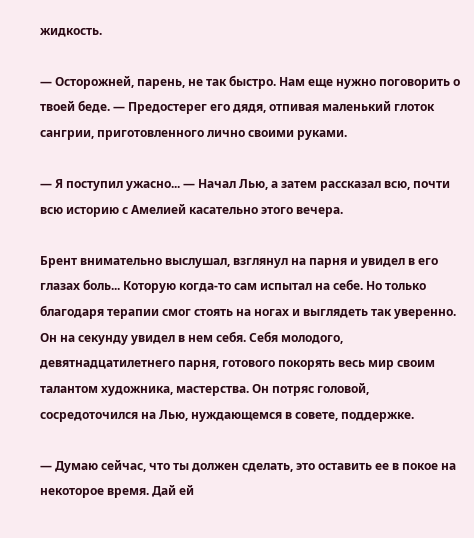жидкость.

— Осторожней, парень, не так быстро. Нам еще нужно поговорить о твоей беде. — Предостерег его дядя, отпивая маленький глоток сангрии, приготовленного лично своими руками.

— Я поступил ужасно... — Начал Лью, а затем рассказал всю, почти всю историю с Амелией касательно этого вечера.

Брент внимательно выслушал, взглянул на парня и увидел в его глазах боль... Которую когда-то сам испытал на себе. Но только благодаря терапии смог стоять на ногах и выглядеть так уверенно. Он на секунду увидел в нем себя. Себя молодого, девятнадцатилетнего парня, готового покорять весь мир своим талантом художника, мастерства. Он потряс головой, сосредоточился на Лью, нуждающемся в совете, поддержке.

— Думаю сейчас, что ты должен сделать, это оставить ее в покое на некоторое время. Дай ей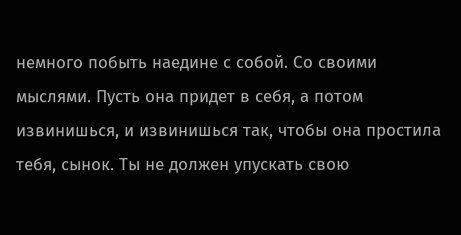немного побыть наедине с собой. Со своими мыслями. Пусть она придет в себя, а потом извинишься, и извинишься так, чтобы она простила тебя, сынок. Ты не должен упускать свою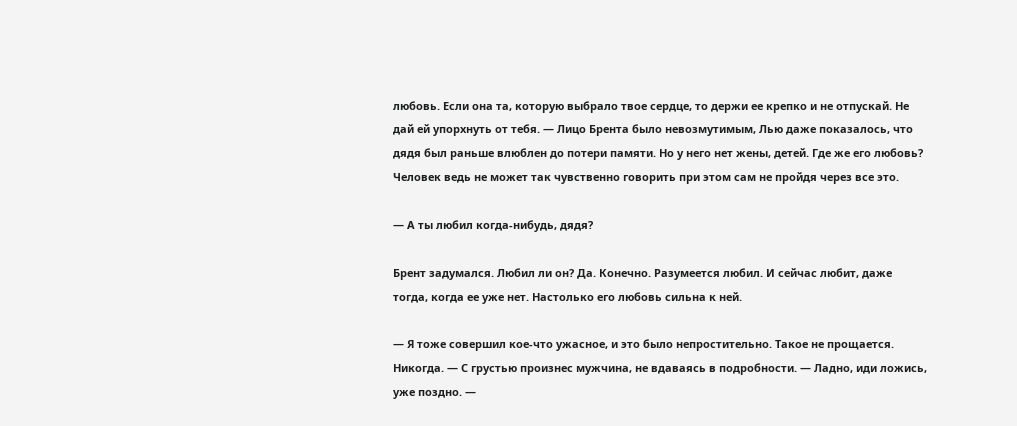любовь. Если она та, которую выбрало твое сердце, то держи ее крепко и не отпускай. Не дай ей упорхнуть от тебя. — Лицо Брента было невозмутимым, Лью даже показалось, что дядя был раньше влюблен до потери памяти. Но у него нет жены, детей. Где же его любовь? Человек ведь не может так чувственно говорить при этом сам не пройдя через все это.

— А ты любил когда-нибудь, дядя?

Брент задумался. Любил ли он? Да. Конечно. Разумеется любил. И сейчас любит, даже тогда, когда ее уже нет. Настолько его любовь сильна к ней.

— Я тоже совершил кое-что ужасное, и это было непростительно. Такое не прощается. Никогда. — С грустью произнес мужчина, не вдаваясь в подробности. — Ладно, иди ложись, уже поздно. —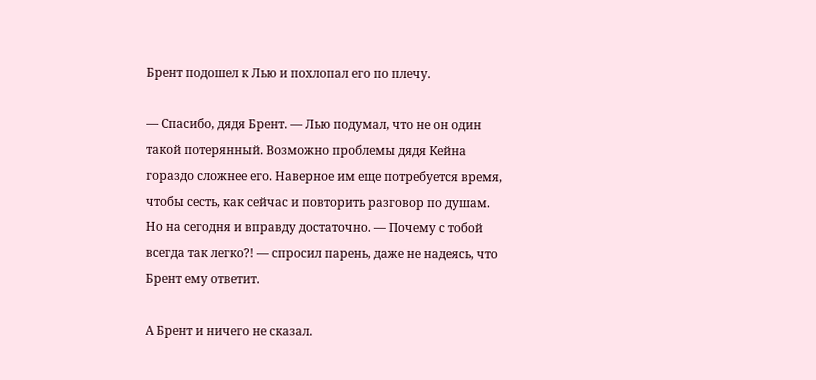Брент подошел к Лью и похлопал его по плечу.

— Спасибо, дядя Брент. — Лью подумал, что не он один такой потерянный. Возможно проблемы дядя Кейна гораздо сложнее его. Наверное им еще потребуется время, чтобы сесть, как сейчас и повторить разговор по душам. Но на сегодня и вправду достаточно. — Почему с тобой всегда так легко?! — спросил парень, даже не надеясь, что Брент ему ответит.

А Брент и ничего не сказал.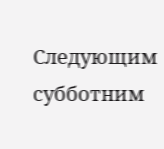Следующим субботним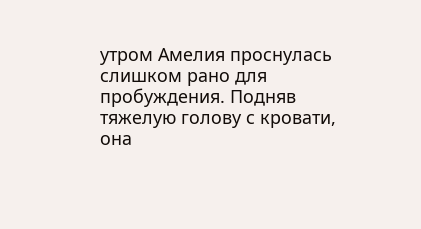утром Амелия проснулась слишком рано для пробуждения. Подняв тяжелую голову с кровати, она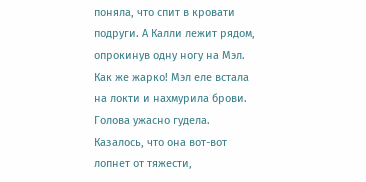поняла, что спит в кровати подруги. А Калли лежит рядом, опрокинув одну ногу на Мэл. Как же жарко! Мэл еле встала на локти и нахмурила брови. Голова ужасно гудела. Казалось, что она вот-вот лопнет от тяжести,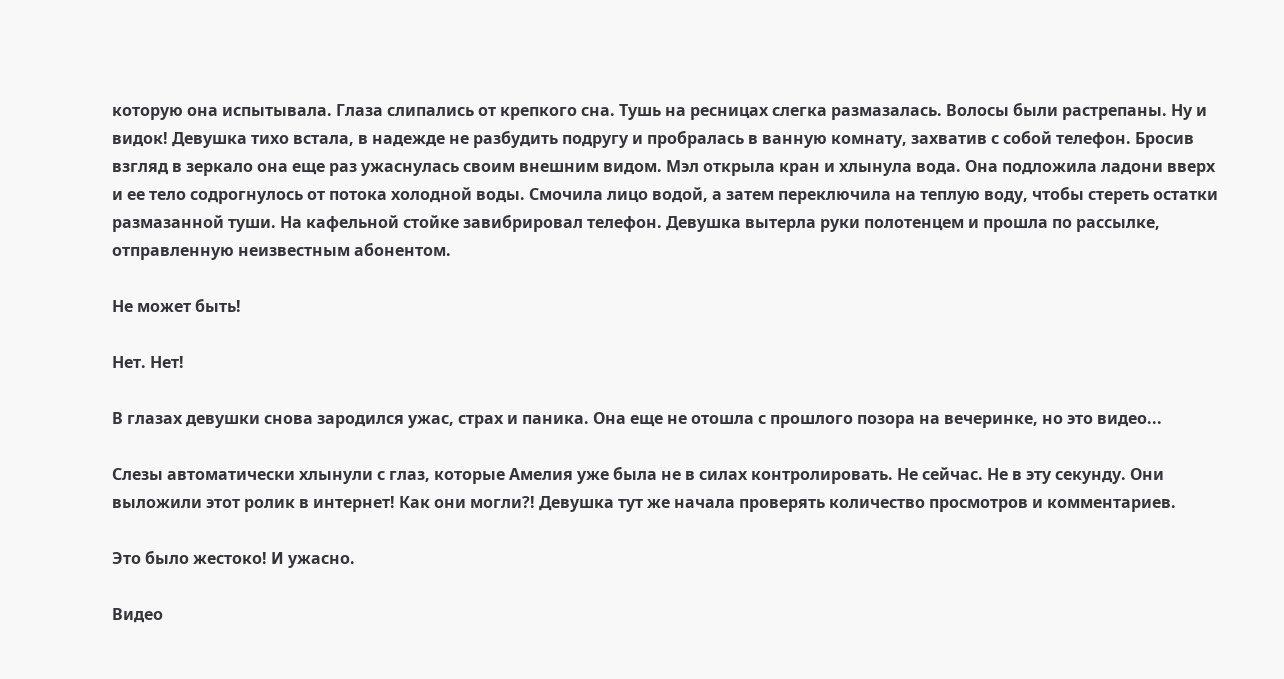которую она испытывала. Глаза слипались от крепкого сна. Тушь на ресницах слегка размазалась. Волосы были растрепаны. Ну и видок! Девушка тихо встала, в надежде не разбудить подругу и пробралась в ванную комнату, захватив с собой телефон. Бросив взгляд в зеркало она еще раз ужаснулась своим внешним видом. Мэл открыла кран и хлынула вода. Она подложила ладони вверх и ее тело содрогнулось от потока холодной воды. Смочила лицо водой, а затем переключила на теплую воду, чтобы стереть остатки размазанной туши. На кафельной стойке завибрировал телефон. Девушка вытерла руки полотенцем и прошла по рассылке, отправленную неизвестным абонентом.

Не может быть!

Нет. Нет!

В глазах девушки снова зародился ужас, страх и паника. Она еще не отошла с прошлого позора на вечеринке, но это видео...

Слезы автоматически хлынули с глаз, которые Амелия уже была не в силах контролировать. Не сейчас. Не в эту секунду. Они выложили этот ролик в интернет! Как они могли?! Девушка тут же начала проверять количество просмотров и комментариев.

Это было жестоко! И ужасно.

Видео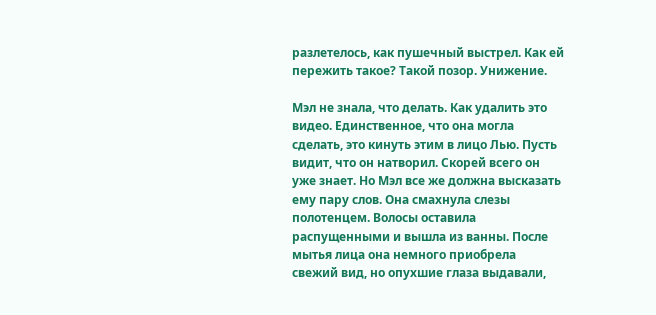разлетелось, как пушечный выстрел. Как ей пережить такое? Такой позор. Унижение.

Мэл не знала, что делать. Как удалить это видео. Единственное, что она могла сделать, это кинуть этим в лицо Лью. Пусть видит, что он натворил. Скорей всего он уже знает. Но Мэл все же должна высказать ему пару слов. Она смахнула слезы полотенцем. Волосы оставила распущенными и вышла из ванны. После мытья лица она немного приобрела свежий вид, но опухшие глаза выдавали,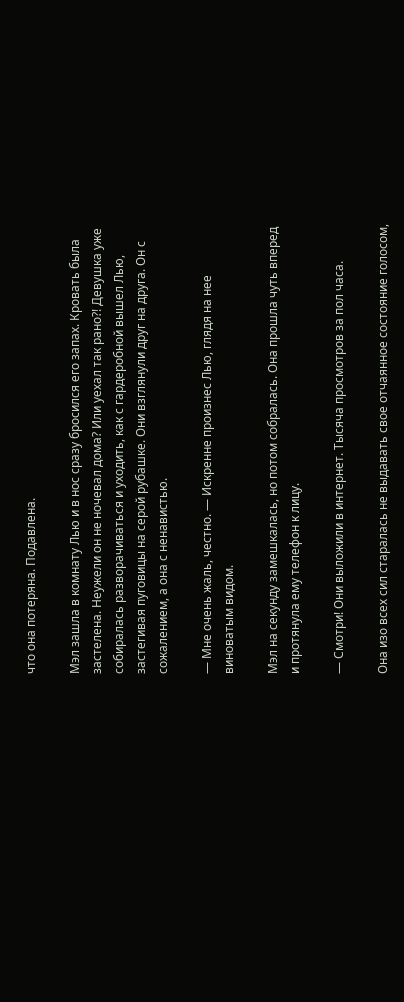что она потеряна. Подавлена.

Мэл зашла в комнату Лью и в нос сразу бросился его запах. Кровать была застелена. Неужели он не ночевал дома? Или уехал так рано?! Девушка уже собиралась разворачиваться и уходить, как с гардеробной вышел Лью, застегивая пуговицы на серой рубашке. Они взглянули друг на друга. Он с сожалением, а она с ненавистью.

— Мне очень жаль, честно. — Искренне произнес Лью, глядя на нее виноватым видом.

Мэл на секунду замешкалась, но потом собралась. Она прошла чуть вперед и протянула ему телефон к лицу.

— Смотри! Они выложили в интернет. Тысяча просмотров за пол часа.

Она изо всех сил старалась не выдавать свое отчаянное состояние голосом,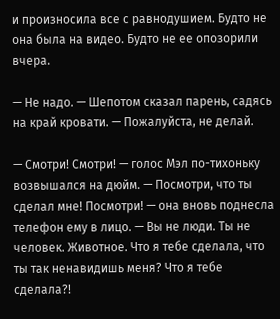и произносила все с равнодушием. Будто не она была на видео. Будто не ее опозорили вчера.

— Не надо. — Шепотом сказал парень, садясь на край кровати. — Пожалуйста, не делай.

— Смотри! Смотри! — голос Мэл по-тихоньку возвышался на дюйм. — Посмотри, что ты сделал мне! Посмотри! — она вновь поднесла телефон ему в лицо. — Вы не люди. Ты не человек. Животное. Что я тебе сделала, что ты так ненавидишь меня? Что я тебе сделала?!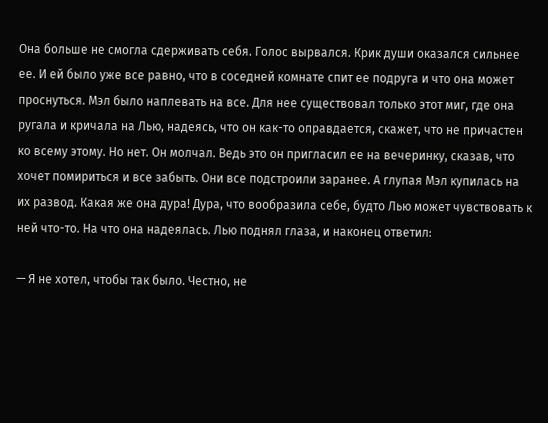Она больше не смогла сдерживать себя. Голос вырвался. Крик души оказался сильнее ее. И ей было уже все равно, что в соседней комнате спит ее подруга и что она может проснуться. Мэл было наплевать на все. Для нее существовал только этот миг, где она ругала и кричала на Лью, надеясь, что он как-то оправдается, скажет, что не причастен ко всему этому. Но нет. Он молчал. Ведь это он пригласил ее на вечеринку, сказав, что хочет помириться и все забыть. Они все подстроили заранее. А глупая Мэл купилась на их развод. Какая же она дура! Дура, что вообразила себе, будто Лью может чувствовать к ней что-то. На что она надеялась. Лью поднял глаза, и наконец ответил:

— Я не хотел, чтобы так было. Честно, не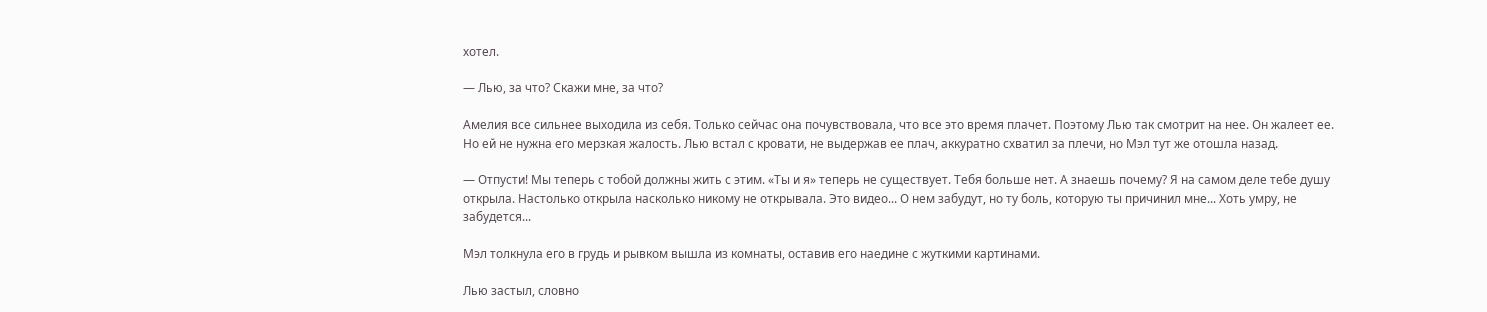хотел.

— Лью, за что? Скажи мне, за что?

Амелия все сильнее выходила из себя. Только сейчас она почувствовала, что все это время плачет. Поэтому Лью так смотрит на нее. Он жалеет ее. Но ей не нужна его мерзкая жалость. Лью встал с кровати, не выдержав ее плач, аккуратно схватил за плечи, но Мэл тут же отошла назад.

— Отпусти! Мы теперь с тобой должны жить с этим. «Ты и я» теперь не существует. Тебя больше нет. А знаешь почему? Я на самом деле тебе душу открыла. Настолько открыла насколько никому не открывала. Это видео... О нем забудут, но ту боль, которую ты причинил мне... Хоть умру, не забудется...

Мэл толкнула его в грудь и рывком вышла из комнаты, оставив его наедине с жуткими картинами.

Лью застыл, словно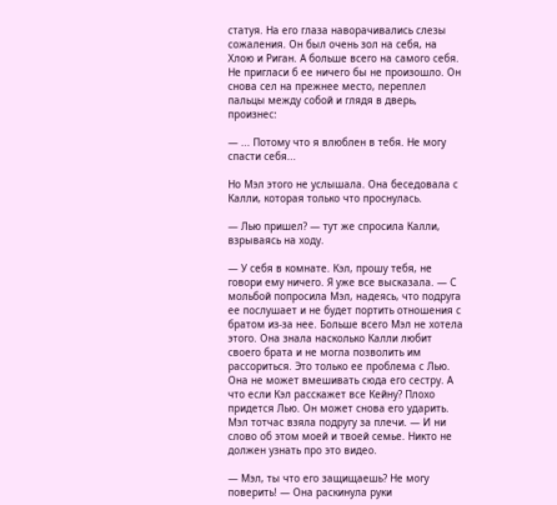статуя. На его глаза наворачивались слезы сожаления. Он был очень зол на себя, на Хлою и Риган. А больше всего на самого себя. Не пригласи б ее ничего бы не произошло. Он снова сел на прежнее место, переплел пальцы между собой и глядя в дверь, произнес:

— ... Потому что я влюблен в тебя. Не могу спасти себя...

Но Мэл этого не услышала. Она беседовала с Калли, которая только что проснулась.

— Лью пришел? — тут же спросила Калли, взрываясь на ходу.

— У себя в комнате. Кэл, прошу тебя, не говори ему ничего. Я уже все высказала. — С мольбой попросила Мэл, надеясь, что подруга ее послушает и не будет портить отношения с братом из-за нее. Больше всего Мэл не хотела этого. Она знала насколько Калли любит своего брата и не могла позволить им рассориться. Это только ее проблема с Лью. Она не может вмешивать сюда его сестру. А что если Кэл расскажет все Кейну? Плохо придется Лью. Он может снова его ударить. Мэл тотчас взяла подругу за плечи. — И ни слово об этом моей и твоей семье. Никто не должен узнать про это видео.

— Мэл, ты что его защищаешь? Не могу поверить! — Она раскинула руки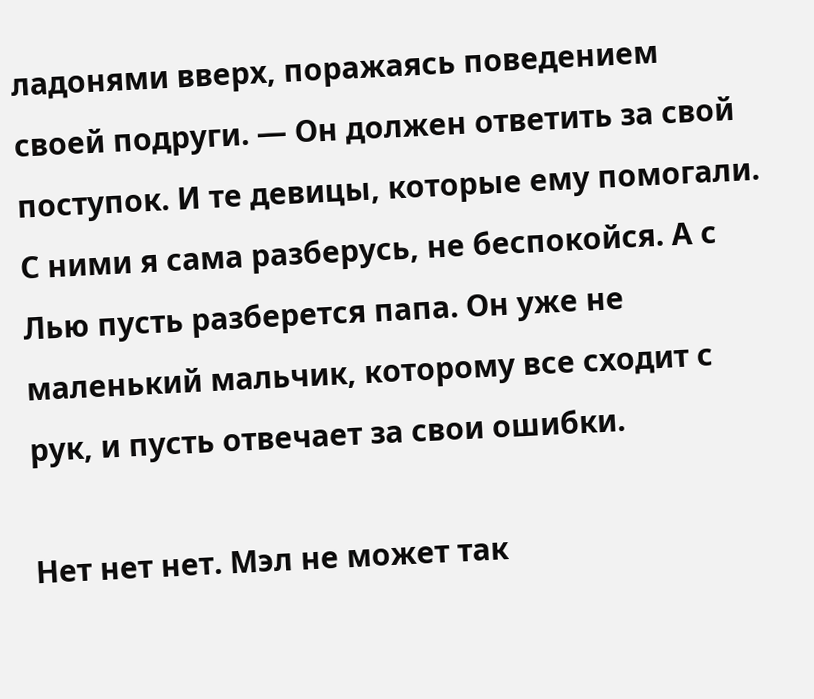ладонями вверх, поражаясь поведением своей подруги. — Он должен ответить за свой поступок. И те девицы, которые ему помогали. С ними я сама разберусь, не беспокойся. А с Лью пусть разберется папа. Он уже не маленький мальчик, которому все сходит с рук, и пусть отвечает за свои ошибки.

Нет нет нет. Мэл не может так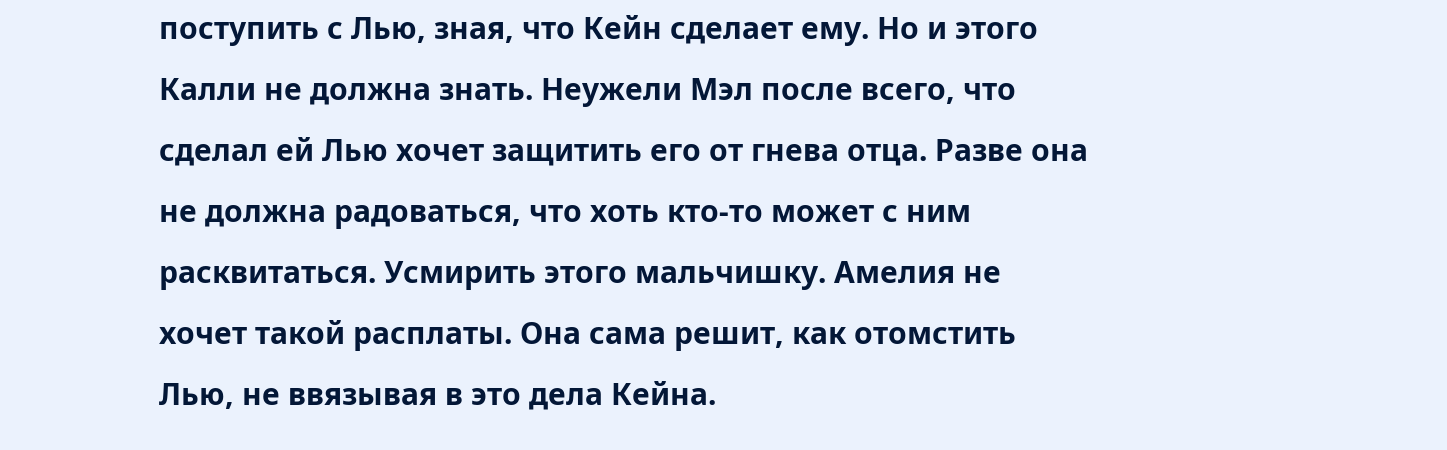поступить с Лью, зная, что Кейн сделает ему. Но и этого Калли не должна знать. Неужели Мэл после всего, что сделал ей Лью хочет защитить его от гнева отца. Разве она не должна радоваться, что хоть кто-то может с ним расквитаться. Усмирить этого мальчишку. Амелия не хочет такой расплаты. Она сама решит, как отомстить Лью, не ввязывая в это дела Кейна.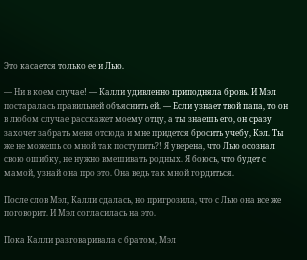Это касается только ее и Лью.

— Ни в коем случае! — Калли удивленно приподняла бровь. И Мэл постаралась правильней объяснить ей. — Если узнает твой папа, то он в любом случае расскажет моему отцу, а ты знаешь его, он сразу захочет забрать меня отсюда и мне придется бросить учебу, Кэл. Ты же не можешь со мной так поступить?! Я уверена, что Лью осознал свою ошибку, не нужно вмешивать родных. Я боюсь, что будет с мамой, узнай она про это. Она ведь так мной гордиться.

После слов Мэл, Калли сдалась, но пригрозила, что с Лью она все же поговорит. И Мэл согласилась на это.

Пока Калли разговаривала с братом, Мэл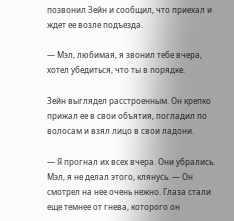позвонил Зейн и сообщил, что приехал и ждет ее возле подъезда.

— Мэл, любимая, я звонил тебе вчера, хотел убедиться, что ты в порядке.

Зейн выглядел расстроенным. Он крепко прижал ее в свои объятия, погладил по волосам и взял лицо в свои ладони.

— Я прогнал их всех вчера. Они убрались. Мэл, я не делал этого, клянусь. — Он смотрел на нее очень нежно. Глаза стали еще темнее от гнева, которого он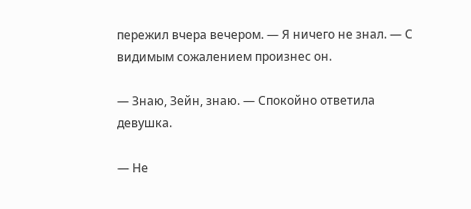пережил вчера вечером. — Я ничего не знал. — С видимым сожалением произнес он.

— Знаю, Зейн, знаю. — Спокойно ответила девушка.

— Не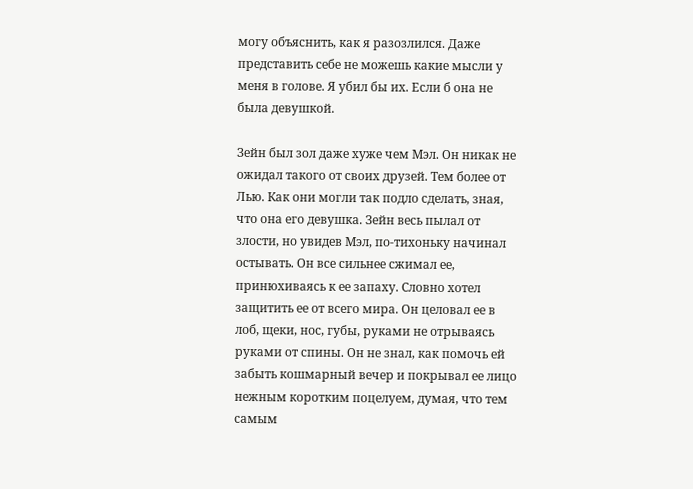могу объяснить, как я разозлился. Даже представить себе не можешь какие мысли у меня в голове. Я убил бы их. Если б она не была девушкой.

Зейн был зол даже хуже чем Мэл. Он никак не ожидал такого от своих друзей. Тем более от Лью. Как они могли так подло сделать, зная, что она его девушка. Зейн весь пылал от злости, но увидев Мэл, по-тихоньку начинал остывать. Он все сильнее сжимал ее, принюхиваясь к ее запаху. Словно хотел защитить ее от всего мира. Он целовал ее в лоб, щеки, нос, губы, руками не отрываясь руками от спины. Он не знал, как помочь ей забыть кошмарный вечер и покрывал ее лицо нежным коротким поцелуем, думая, что тем самым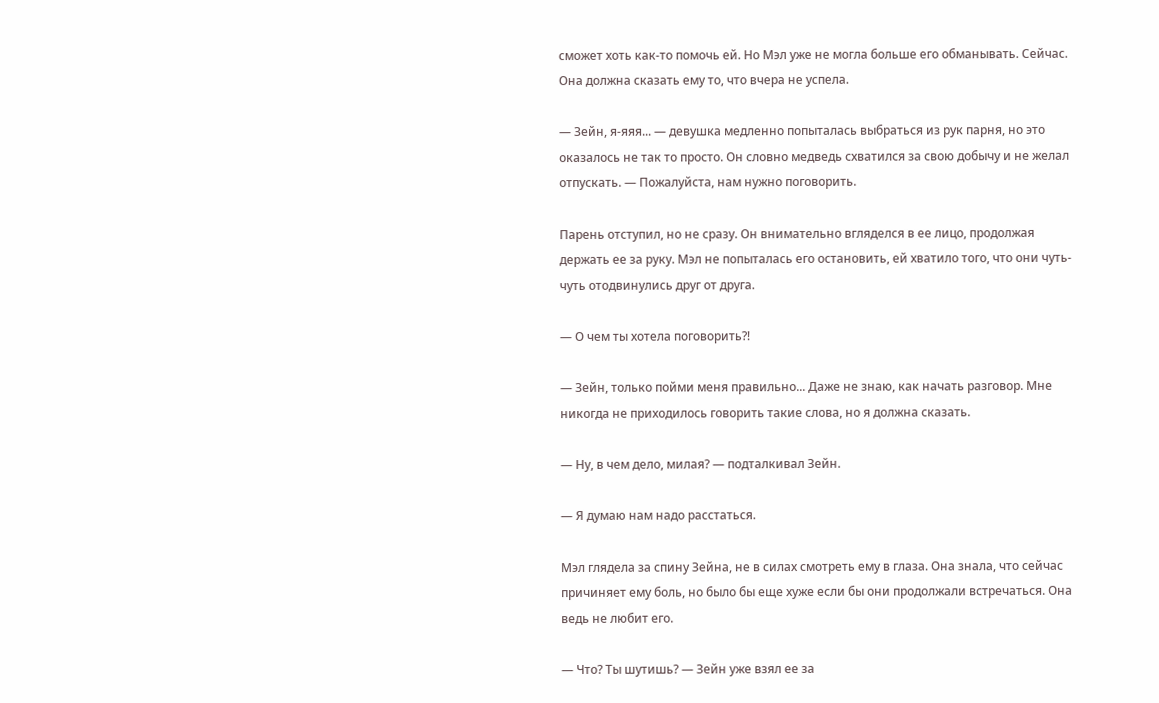сможет хоть как-то помочь ей. Но Мэл уже не могла больше его обманывать. Сейчас. Она должна сказать ему то, что вчера не успела.

— Зейн, я-яяя... — девушка медленно попыталась выбраться из рук парня, но это оказалось не так то просто. Он словно медведь схватился за свою добычу и не желал отпускать. — Пожалуйста, нам нужно поговорить.

Парень отступил, но не сразу. Он внимательно вгляделся в ее лицо, продолжая держать ее за руку. Мэл не попыталась его остановить, ей хватило того, что они чуть-чуть отодвинулись друг от друга.

— О чем ты хотела поговорить?!

— Зейн, только пойми меня правильно... Даже не знаю, как начать разговор. Мне никогда не приходилось говорить такие слова, но я должна сказать.

— Ну, в чем дело, милая? — подталкивал Зейн.

— Я думаю нам надо расстаться.

Мэл глядела за спину Зейна, не в силах смотреть ему в глаза. Она знала, что сейчас причиняет ему боль, но было бы еще хуже если бы они продолжали встречаться. Она ведь не любит его.

— Что? Ты шутишь? — Зейн уже взял ее за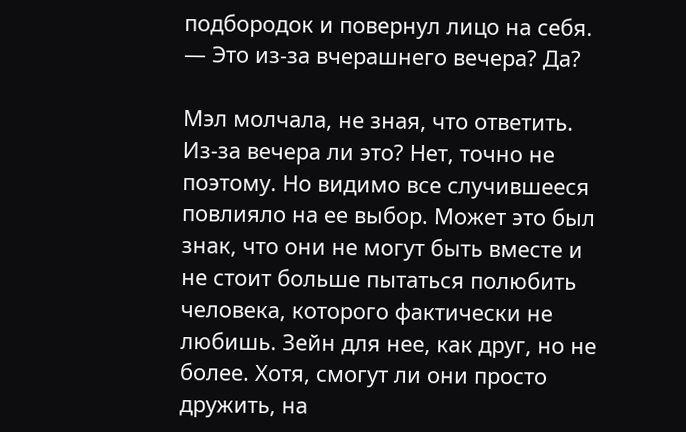подбородок и повернул лицо на себя. — Это из-за вчерашнего вечера? Да?

Мэл молчала, не зная, что ответить. Из-за вечера ли это? Нет, точно не поэтому. Но видимо все случившееся повлияло на ее выбор. Может это был знак, что они не могут быть вместе и не стоит больше пытаться полюбить человека, которого фактически не любишь. Зейн для нее, как друг, но не более. Хотя, смогут ли они просто дружить, на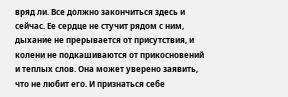вряд ли. Все должно закончиться здесь и сейчас. Ее сердце не стучит рядом с ним, дыхание не прерывается от присутствия, и колени не подкашиваются от прикосновений и теплых слов. Она может уверено заявить, что не любит его. И признаться себе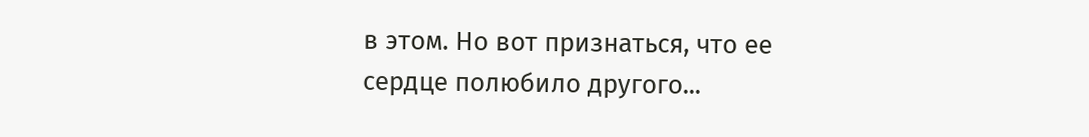в этом. Но вот признаться, что ее сердце полюбило другого...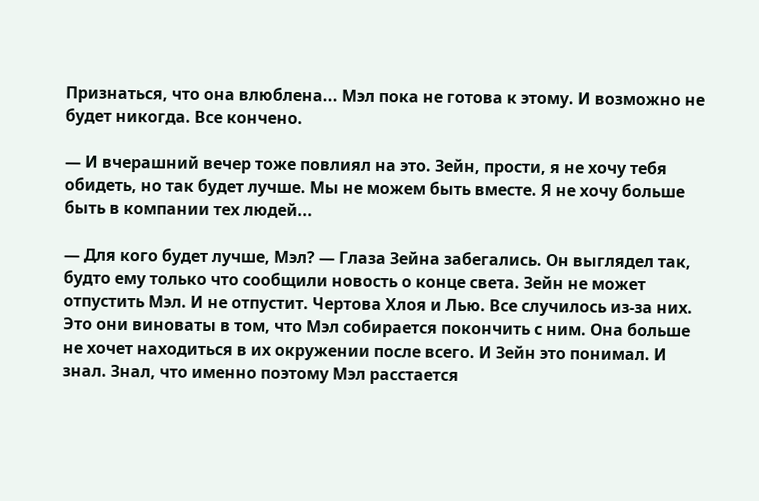Признаться, что она влюблена... Мэл пока не готова к этому. И возможно не будет никогда. Все кончено.

— И вчерашний вечер тоже повлиял на это. Зейн, прости, я не хочу тебя обидеть, но так будет лучше. Мы не можем быть вместе. Я не хочу больше быть в компании тех людей...

— Для кого будет лучше, Мэл? — Глаза Зейна забегались. Он выглядел так, будто ему только что сообщили новость о конце света. Зейн не может отпустить Мэл. И не отпустит. Чертова Хлоя и Лью. Все случилось из-за них. Это они виноваты в том, что Мэл собирается покончить с ним. Она больше не хочет находиться в их окружении после всего. И Зейн это понимал. И знал. Знал, что именно поэтому Мэл расстается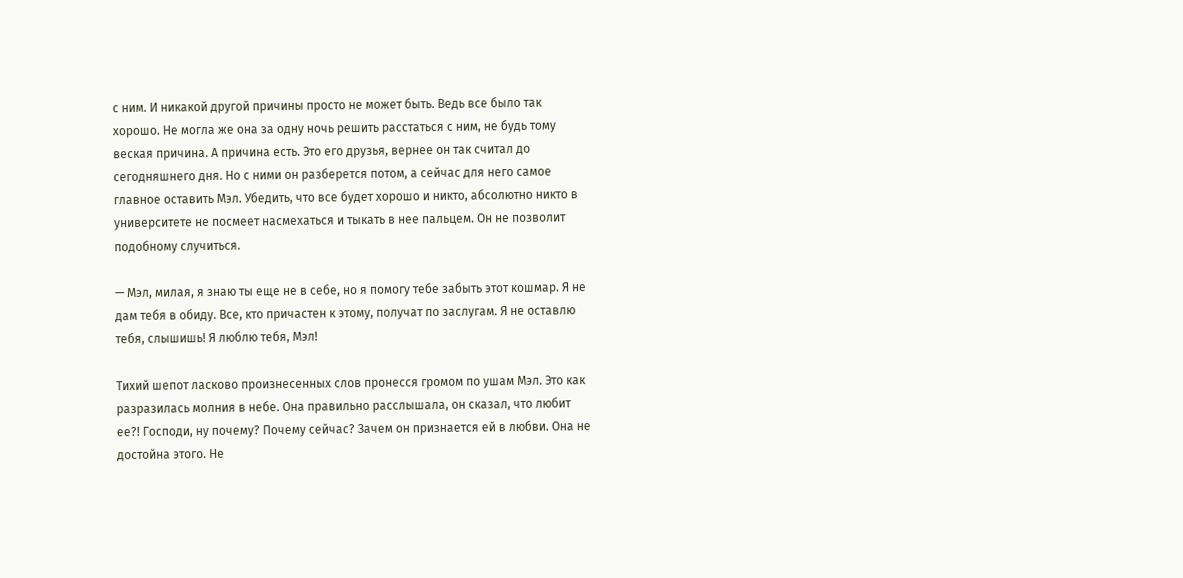с ним. И никакой другой причины просто не может быть. Ведь все было так хорошо. Не могла же она за одну ночь решить расстаться с ним, не будь тому веская причина. А причина есть. Это его друзья, вернее он так считал до сегодняшнего дня. Но с ними он разберется потом, а сейчас для него самое главное оставить Мэл. Убедить, что все будет хорошо и никто, абсолютно никто в университете не посмеет насмехаться и тыкать в нее пальцем. Он не позволит подобному случиться.

— Мэл, милая, я знаю ты еще не в себе, но я помогу тебе забыть этот кошмар. Я не дам тебя в обиду. Все, кто причастен к этому, получат по заслугам. Я не оставлю тебя, слышишь! Я люблю тебя, Мэл!

Тихий шепот ласково произнесенных слов пронесся громом по ушам Мэл. Это как разразилась молния в небе. Она правильно расслышала, он сказал, что любит ее?! Господи, ну почему? Почему сейчас? Зачем он признается ей в любви. Она не достойна этого. Не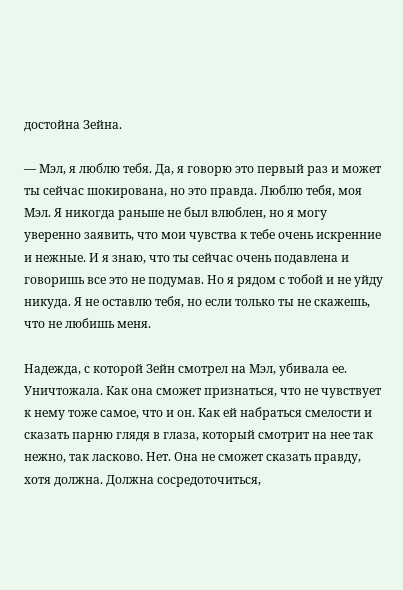достойна Зейна.

— Мэл, я люблю тебя. Да, я говорю это первый раз и может ты сейчас шокирована, но это правда. Люблю тебя, моя Мэл. Я никогда раньше не был влюблен, но я могу уверенно заявить, что мои чувства к тебе очень искренние и нежные. И я знаю, что ты сейчас очень подавлена и говоришь все это не подумав. Но я рядом с тобой и не уйду никуда. Я не оставлю тебя, но если только ты не скажешь, что не любишь меня.

Надежда, с которой Зейн смотрел на Мэл, убивала ее. Уничтожала. Как она сможет признаться, что не чувствует к нему тоже самое, что и он. Как ей набраться смелости и сказать парню глядя в глаза, который смотрит на нее так нежно, так ласково. Нет. Она не сможет сказать правду, хотя должна. Должна сосредоточиться,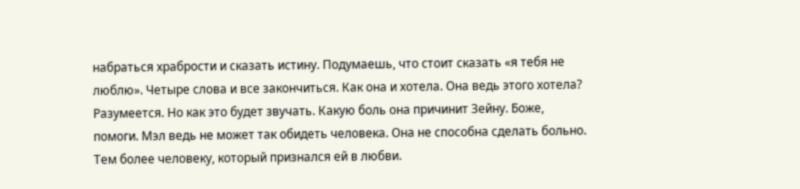набраться храбрости и сказать истину. Подумаешь, что стоит сказать «я тебя не люблю». Четыре слова и все закончиться. Как она и хотела. Она ведь этого хотела? Разумеется. Но как это будет звучать. Какую боль она причинит Зейну. Боже, помоги. Мэл ведь не может так обидеть человека. Она не способна сделать больно. Тем более человеку, который признался ей в любви.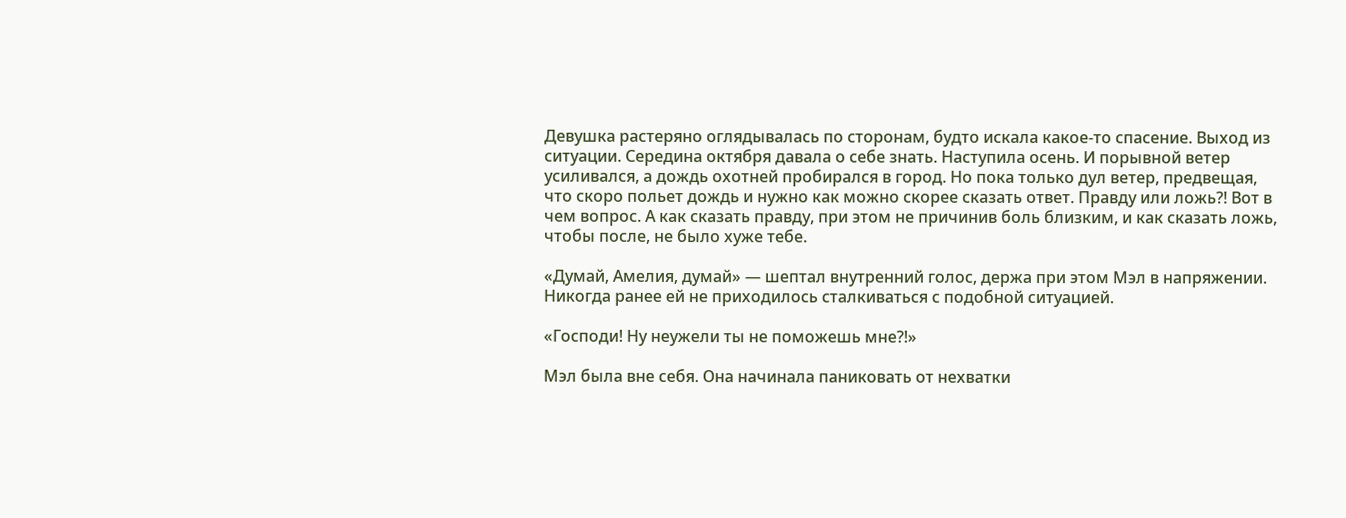Девушка растеряно оглядывалась по сторонам, будто искала какое-то спасение. Выход из ситуации. Середина октября давала о себе знать. Наступила осень. И порывной ветер усиливался, а дождь охотней пробирался в город. Но пока только дул ветер, предвещая, что скоро польет дождь и нужно как можно скорее сказать ответ. Правду или ложь?! Вот в чем вопрос. А как сказать правду, при этом не причинив боль близким, и как сказать ложь, чтобы после, не было хуже тебе.

«Думай, Амелия, думай» — шептал внутренний голос, держа при этом Мэл в напряжении. Никогда ранее ей не приходилось сталкиваться с подобной ситуацией.

«Господи! Ну неужели ты не поможешь мне?!»

Мэл была вне себя. Она начинала паниковать от нехватки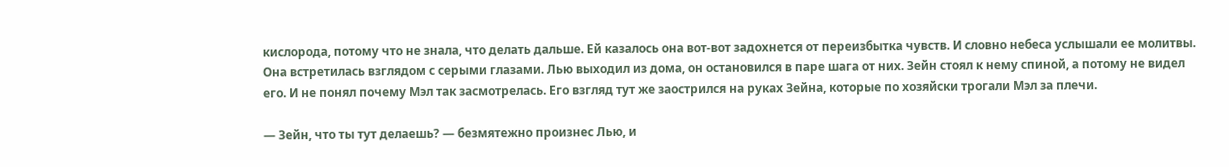кислорода, потому что не знала, что делать дальше. Ей казалось она вот-вот задохнется от переизбытка чувств. И словно небеса услышали ее молитвы. Она встретилась взглядом с серыми глазами. Лью выходил из дома, он остановился в паре шага от них. Зейн стоял к нему спиной, а потому не видел его. И не понял почему Мэл так засмотрелась. Его взгляд тут же заострился на руках Зейна, которые по хозяйски трогали Мэл за плечи.

— Зейн, что ты тут делаешь? — безмятежно произнес Лью, и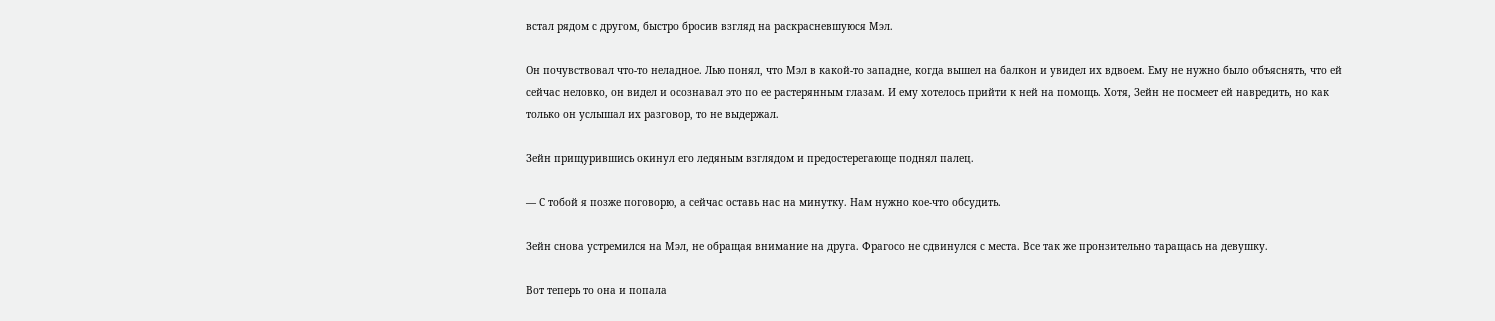встал рядом с другом, быстро бросив взгляд на раскрасневшуюся Мэл.

Он почувствовал что-то неладное. Лью понял, что Мэл в какой-то западне, когда вышел на балкон и увидел их вдвоем. Ему не нужно было объяснять, что ей сейчас неловко, он видел и осознавал это по ее растерянным глазам. И ему хотелось прийти к ней на помощь. Хотя, Зейн не посмеет ей навредить, но как только он услышал их разговор, то не выдержал.

Зейн прищурившись окинул его ледяным взглядом и предостерегающе поднял палец.

— С тобой я позже поговорю, а сейчас оставь нас на минутку. Нам нужно кое-что обсудить.

Зейн снова устремился на Мэл, не обращая внимание на друга. Фрагосо не сдвинулся с места. Все так же пронзительно таращась на девушку.

Вот теперь то она и попала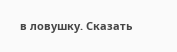в ловушку. Сказать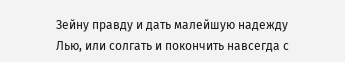Зейну правду и дать малейшую надежду Лью, или солгать и покончить навсегда с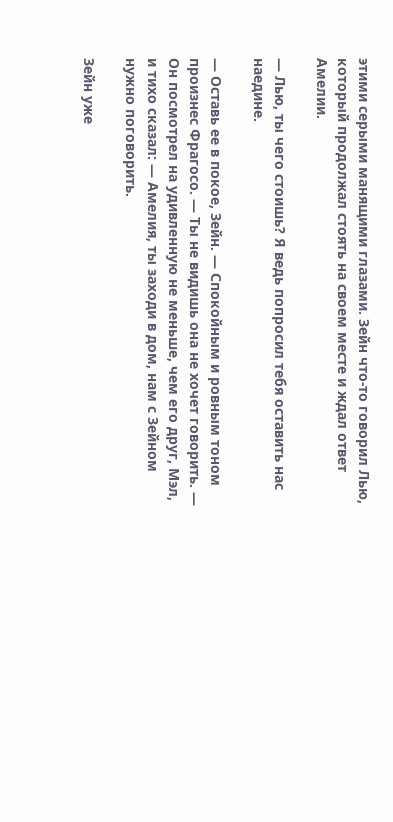этими серыми манящими глазами. Зейн что-то говорил Лью, который продолжал стоять на своем месте и ждал ответ Амелии.

— Лью, ты чего стоишь? Я ведь попросил тебя оставить нас наедине.

— Оставь ее в покое, Зейн. — Спокойным и ровным тоном произнес Фрагосо. — Ты не видишь она не хочет говорить. — Он посмотрел на удивленную не меньше, чем его друг, Мэл, и тихо сказал: — Амелия, ты заходи в дом, нам с Зейном нужно поговорить.

Зейн уже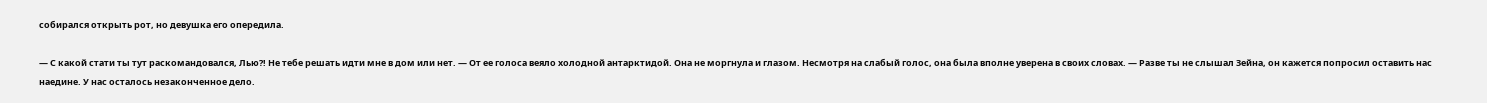собирался открыть рот, но девушка его опередила.

— С какой стати ты тут раскомандовался, Лью?! Не тебе решать идти мне в дом или нет. — От ее голоса веяло холодной антарктидой. Она не моргнула и глазом. Несмотря на слабый голос, она была вполне уверена в своих словах. — Разве ты не слышал Зейна, он кажется попросил оставить нас наедине. У нас осталось незаконченное дело.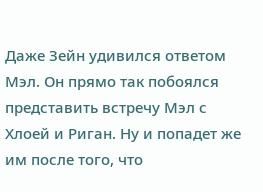Даже Зейн удивился ответом Мэл. Он прямо так побоялся представить встречу Мэл с Хлоей и Риган. Ну и попадет же им после того, что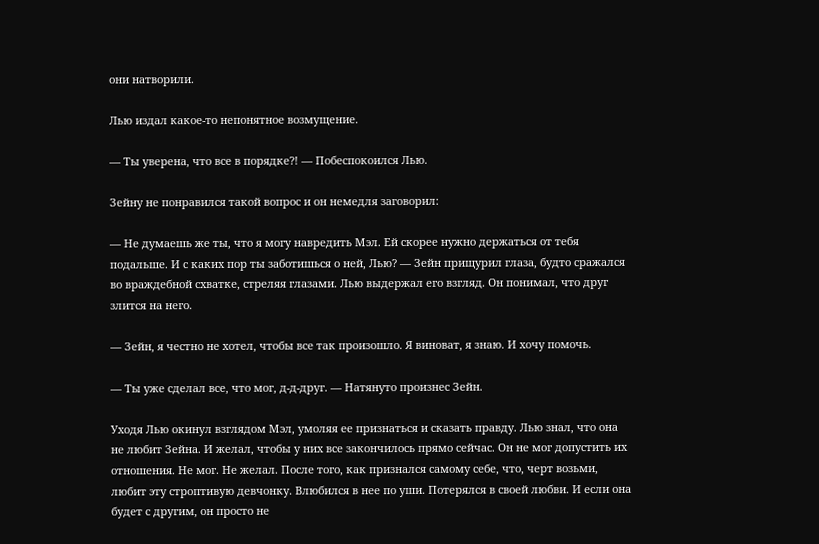они натворили.

Лью издал какое-то непонятное возмущение.

— Ты уверена, что все в порядке?! — Побеспокоился Лью.

Зейну не понравился такой вопрос и он немедля заговорил:

— Не думаешь же ты, что я могу навредить Мэл. Ей скорее нужно держаться от тебя подальше. И с каких пор ты заботишься о ней, Лью? — Зейн прищурил глаза, будто сражался во враждебной схватке, стреляя глазами. Лью выдержал его взгляд. Он понимал, что друг злится на него.

— Зейн, я честно не хотел, чтобы все так произошло. Я виноват, я знаю. И хочу помочь.

— Ты уже сделал все, что мог, д-д-друг. — Натянуто произнес Зейн.

Уходя Лью окинул взглядом Мэл, умоляя ее признаться и сказать правду. Лью знал, что она не любит Зейна. И желал, чтобы у них все закончилось прямо сейчас. Он не мог допустить их отношения. Не мог. Не желал. После того, как признался самому себе, что, черт возьми, любит эту строптивую девчонку. Влюбился в нее по уши. Потерялся в своей любви. И если она будет с другим, он просто не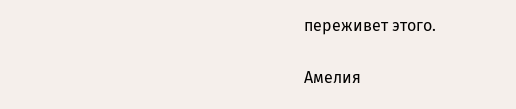переживет этого.

Амелия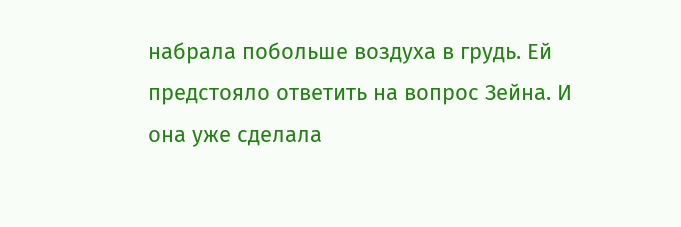набрала побольше воздуха в грудь. Ей предстояло ответить на вопрос Зейна. И она уже сделала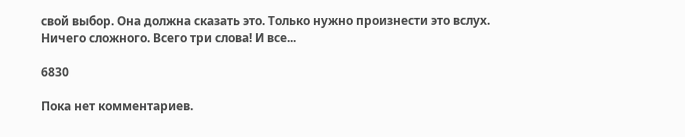свой выбор. Она должна сказать это. Только нужно произнести это вслух. Ничего сложного. Всего три слова! И все...

6830

Пока нет комментариев.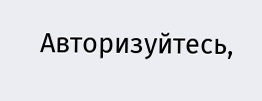Авторизуйтесь,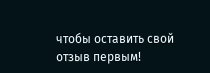чтобы оставить свой отзыв первым!